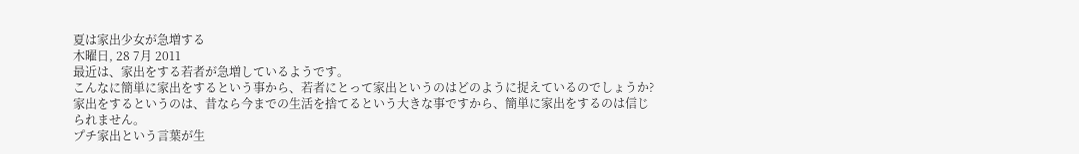夏は家出少女が急増する
木曜日, 28 7月 2011
最近は、家出をする若者が急増しているようです。
こんなに簡単に家出をするという事から、若者にとって家出というのはどのように捉えているのでしょうか?
家出をするというのは、昔なら今までの生活を捨てるという大きな事ですから、簡単に家出をするのは信じられません。
プチ家出という言葉が生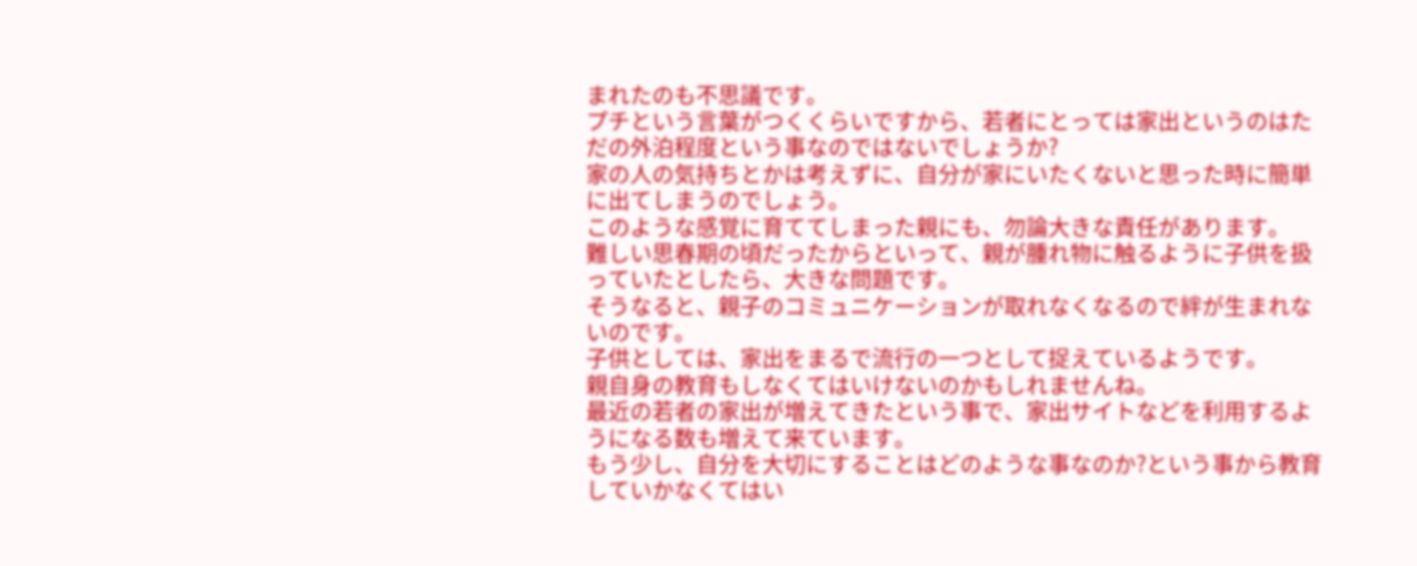まれたのも不思議です。
プチという言葉がつくくらいですから、若者にとっては家出というのはただの外泊程度という事なのではないでしょうか?
家の人の気持ちとかは考えずに、自分が家にいたくないと思った時に簡単に出てしまうのでしょう。
このような感覚に育ててしまった親にも、勿論大きな責任があります。
難しい思春期の頃だったからといって、親が腫れ物に触るように子供を扱っていたとしたら、大きな問題です。
そうなると、親子のコミュニケーションが取れなくなるので絆が生まれないのです。
子供としては、家出をまるで流行の一つとして捉えているようです。
親自身の教育もしなくてはいけないのかもしれませんね。
最近の若者の家出が増えてきたという事で、家出サイトなどを利用するようになる数も増えて来ています。
もう少し、自分を大切にすることはどのような事なのか?という事から教育していかなくてはい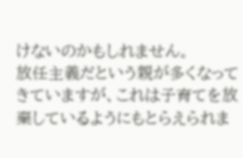けないのかもしれません。
放任主義だという親が多くなってきていますが、これは子育てを放棄しているようにもとらえられま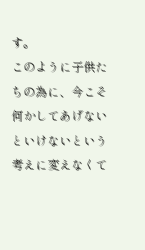す。
このように子供たちの為に、今こそ何かしてあげないといけないという考えに変えなくて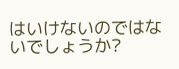はいけないのではないでしょうか?